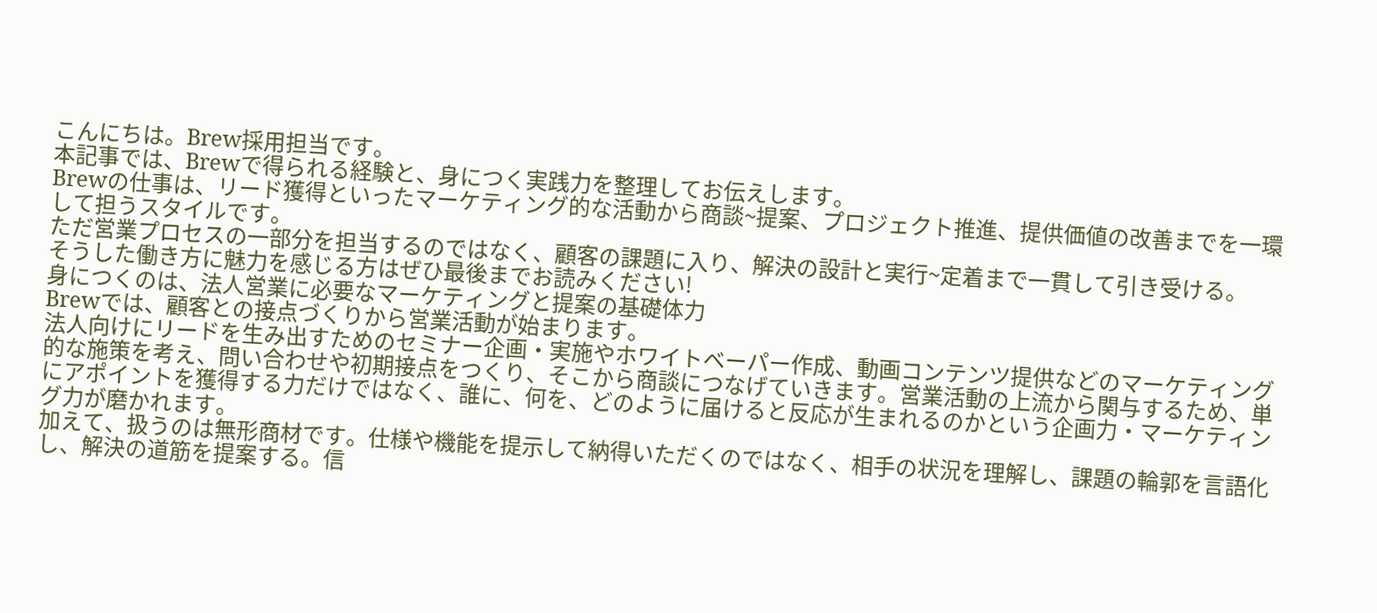こんにちは。Brew採用担当です。
本記事では、Brewで得られる経験と、身につく実践力を整理してお伝えします。
Brewの仕事は、リード獲得といったマーケティング的な活動から商談~提案、プロジェクト推進、提供価値の改善までを一環して担うスタイルです。
ただ営業プロセスの一部分を担当するのではなく、顧客の課題に入り、解決の設計と実行~定着まで一貫して引き受ける。
そうした働き方に魅力を感じる方はぜひ最後までお読みください!
身につくのは、法人営業に必要なマーケティングと提案の基礎体力
Brewでは、顧客との接点づくりから営業活動が始まります。
法人向けにリードを生み出すためのセミナー企画・実施やホワイトベーパー作成、動画コンテンツ提供などのマーケティング的な施策を考え、問い合わせや初期接点をつくり、そこから商談につなげていきます。営業活動の上流から関与するため、単にアポイントを獲得する力だけではなく、誰に、何を、どのように届けると反応が生まれるのかという企画力・マーケティング力が磨かれます。
加えて、扱うのは無形商材です。仕様や機能を提示して納得いただくのではなく、相手の状況を理解し、課題の輪郭を言語化し、解決の道筋を提案する。信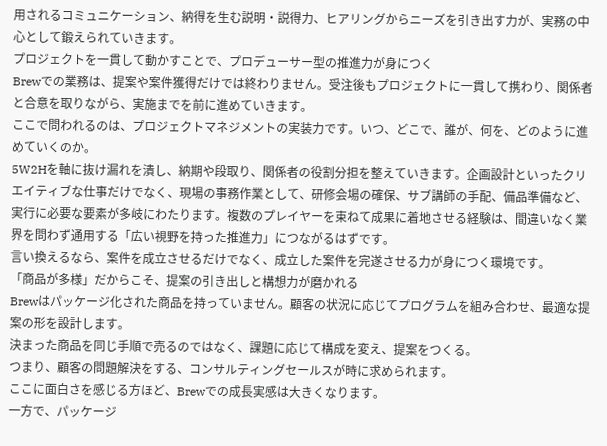用されるコミュニケーション、納得を生む説明・説得力、ヒアリングからニーズを引き出す力が、実務の中心として鍛えられていきます。
プロジェクトを一貫して動かすことで、プロデューサー型の推進力が身につく
Brewでの業務は、提案や案件獲得だけでは終わりません。受注後もプロジェクトに一貫して携わり、関係者と合意を取りながら、実施までを前に進めていきます。
ここで問われるのは、プロジェクトマネジメントの実装力です。いつ、どこで、誰が、何を、どのように進めていくのか。
5W2Hを軸に抜け漏れを潰し、納期や段取り、関係者の役割分担を整えていきます。企画設計といったクリエイティブな仕事だけでなく、現場の事務作業として、研修会場の確保、サブ講師の手配、備品準備など、実行に必要な要素が多岐にわたります。複数のプレイヤーを束ねて成果に着地させる経験は、間違いなく業界を問わず通用する「広い視野を持った推進力」につながるはずです。
言い換えるなら、案件を成立させるだけでなく、成立した案件を完遂させる力が身につく環境です。
「商品が多様」だからこそ、提案の引き出しと構想力が磨かれる
Brewはパッケージ化された商品を持っていません。顧客の状況に応じてプログラムを組み合わせ、最適な提案の形を設計します。
決まった商品を同じ手順で売るのではなく、課題に応じて構成を変え、提案をつくる。
つまり、顧客の問題解決をする、コンサルティングセールスが時に求められます。
ここに面白さを感じる方ほど、Brewでの成長実感は大きくなります。
一方で、パッケージ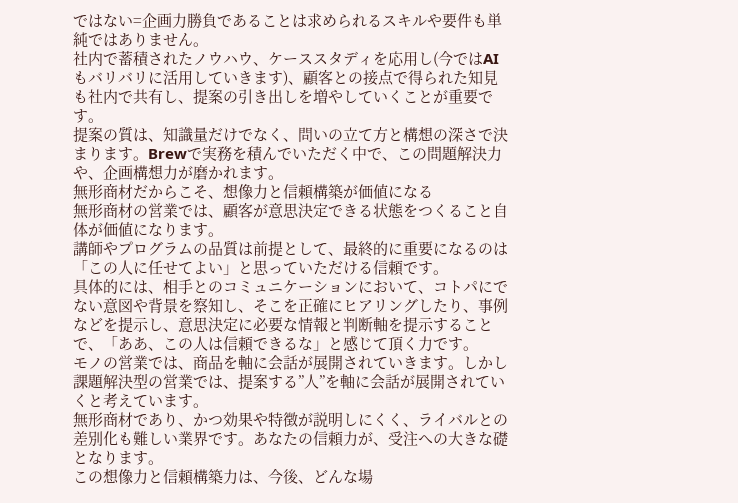ではない=企画力勝負であることは求められるスキルや要件も単純ではありません。
社内で蓄積されたノウハウ、ケーススタディを応用し(今ではAIもバリバリに活用していきます)、顧客との接点で得られた知見も社内で共有し、提案の引き出しを増やしていくことが重要です。
提案の質は、知識量だけでなく、問いの立て方と構想の深さで決まります。Brewで実務を積んでいただく中で、この問題解決力や、企画構想力が磨かれます。
無形商材だからこそ、想像力と信頼構築が価値になる
無形商材の営業では、顧客が意思決定できる状態をつくること自体が価値になります。
講師やプログラムの品質は前提として、最終的に重要になるのは「この人に任せてよい」と思っていただける信頼です。
具体的には、相手とのコミュニケーションにおいて、コトパにでない意図や背景を察知し、そこを正確にヒアリングしたり、事例などを提示し、意思決定に必要な情報と判断軸を提示することで、「ああ、この人は信頼できるな」と感じて頂く力です。
モノの営業では、商品を軸に会話が展開されていきます。しかし課題解決型の営業では、提案する”人”を軸に会話が展開されていくと考えています。
無形商材であり、かつ効果や特徴が説明しにくく、ライバルとの差別化も難しい業界です。あなたの信頼力が、受注への大きな礎となります。
この想像力と信頼構築力は、今後、どんな場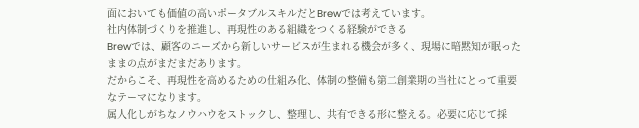面においても価値の高いポータブルスキルだとBrewでは考えています。
社内体制づくりを推進し、再現性のある組織をつくる経験ができる
Brewでは、顧客のニーズから新しいサービスが生まれる機会が多く、現場に暗黙知が眠ったままの点がまだまだあります。
だからこそ、再現性を高めるための仕組み化、体制の整備も第二創業期の当社にとって重要なテーマになります。
属人化しがちなノウハウをストックし、整理し、共有できる形に整える。必要に応じて採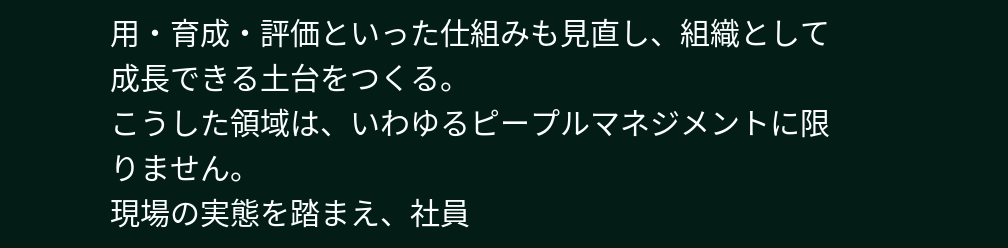用・育成・評価といった仕組みも見直し、組織として成長できる土台をつくる。
こうした領域は、いわゆるピープルマネジメントに限りません。
現場の実態を踏まえ、社員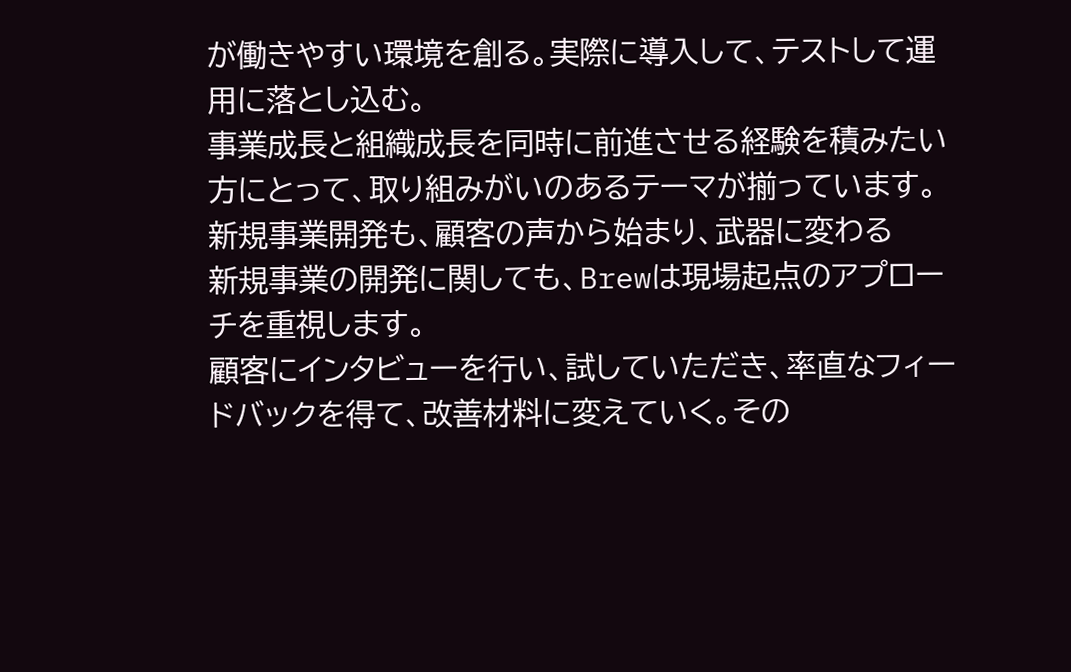が働きやすい環境を創る。実際に導入して、テストして運用に落とし込む。
事業成長と組織成長を同時に前進させる経験を積みたい方にとって、取り組みがいのあるテーマが揃っています。
新規事業開発も、顧客の声から始まり、武器に変わる
新規事業の開発に関しても、Brewは現場起点のアプローチを重視します。
顧客にインタビューを行い、試していただき、率直なフィードバックを得て、改善材料に変えていく。その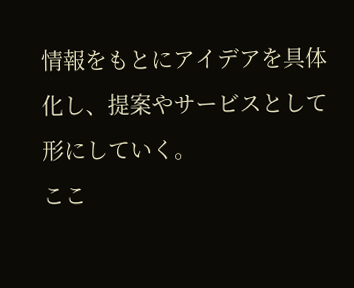情報をもとにアイデアを具体化し、提案やサービスとして形にしていく。
ここ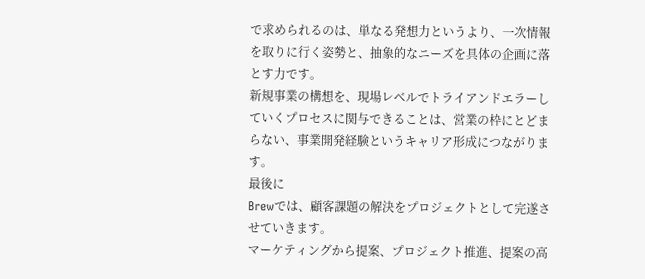で求められるのは、単なる発想力というより、一次情報を取りに行く姿勢と、抽象的なニーズを具体の企画に落とす力です。
新規事業の構想を、現場レベルでトライアンドエラーしていくプロセスに関与できることは、営業の枠にとどまらない、事業開発経験というキャリア形成につながります。
最後に
Brewでは、顧客課題の解決をプロジェクトとして完遂させていきます。
マーケティングから提案、プロジェクト推進、提案の高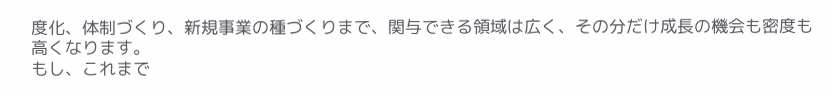度化、体制づくり、新規事業の種づくりまで、関与できる領域は広く、その分だけ成長の機会も密度も高くなります。
もし、これまで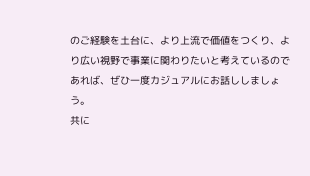のご経験を土台に、より上流で価値をつくり、より広い視野で事業に関わりたいと考えているのであれば、ぜひ一度カジュアルにお話ししましょう。
共に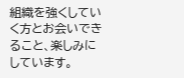組織を強くしていく方とお会いできること、楽しみにしています。